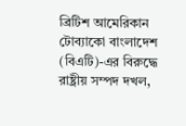ব্রিটিশ আমেরিকান টোব্যাকো বাংলাদেশ (বিএটি)-এর বিরুদ্ধে রাষ্ট্রীয় সম্পদ দখল,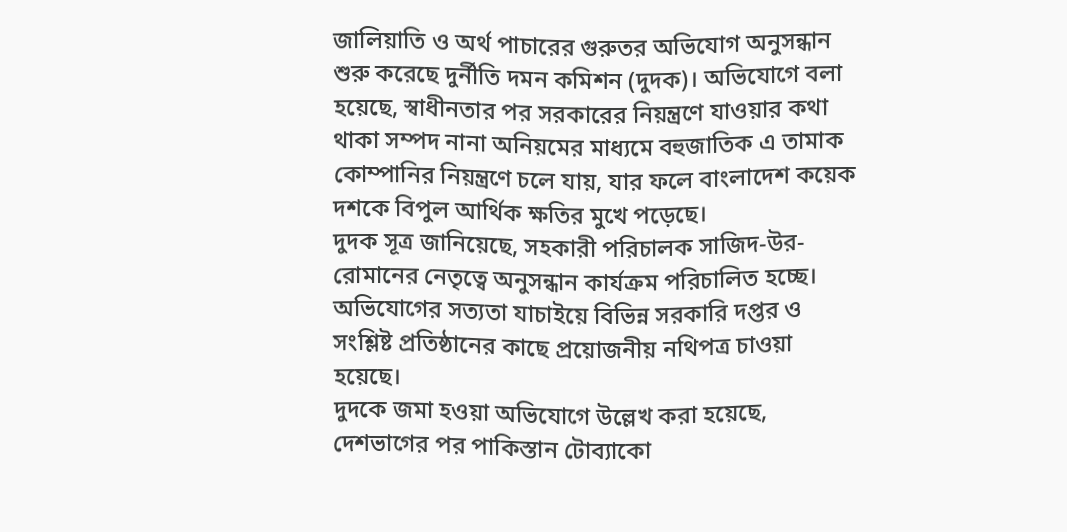জালিয়াতি ও অর্থ পাচারের গুরুতর অভিযোগ অনুসন্ধান শুরু করেছে দুর্নীতি দমন কমিশন (দুদক)। অভিযোগে বলা হয়েছে, স্বাধীনতার পর সরকারের নিয়ন্ত্রণে যাওয়ার কথা থাকা সম্পদ নানা অনিয়মের মাধ্যমে বহুজাতিক এ তামাক কোম্পানির নিয়ন্ত্রণে চলে যায়, যার ফলে বাংলাদেশ কয়েক দশকে বিপুল আর্থিক ক্ষতির মুখে পড়েছে।
দুদক সূত্র জানিয়েছে, সহকারী পরিচালক সাজিদ-উর-রোমানের নেতৃত্বে অনুসন্ধান কার্যক্রম পরিচালিত হচ্ছে। অভিযোগের সত্যতা যাচাইয়ে বিভিন্ন সরকারি দপ্তর ও সংশ্লিষ্ট প্রতিষ্ঠানের কাছে প্রয়োজনীয় নথিপত্র চাওয়া হয়েছে।
দুদকে জমা হওয়া অভিযোগে উল্লেখ করা হয়েছে, দেশভাগের পর পাকিস্তান টোব্যাকো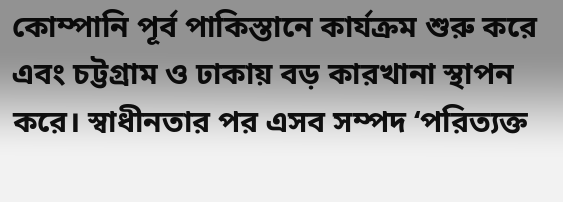কোম্পানি পূর্ব পাকিস্তানে কার্যক্রম শুরু করে এবং চট্টগ্রাম ও ঢাকায় বড় কারখানা স্থাপন করে। স্বাধীনতার পর এসব সম্পদ ‘পরিত্যক্ত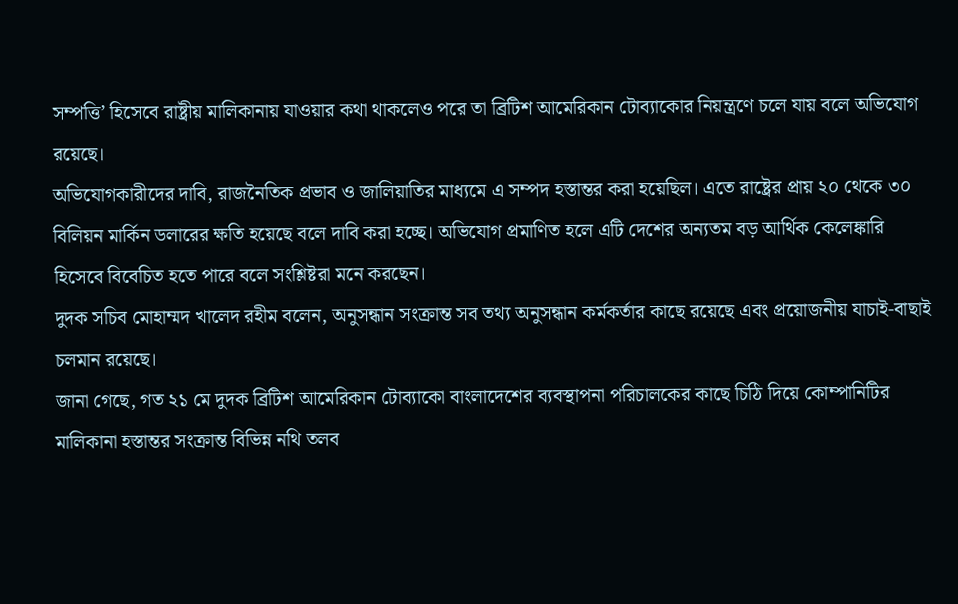সম্পত্তি’ হিসেবে রাষ্ট্রীয় মালিকানায় যাওয়ার কথা থাকলেও পরে তা ব্রিটিশ আমেরিকান টোব্যাকোর নিয়ন্ত্রণে চলে যায় বলে অভিযোগ রয়েছে।
অভিযোগকারীদের দাবি, রাজনৈতিক প্রভাব ও জালিয়াতির মাধ্যমে এ সম্পদ হস্তান্তর করা হয়েছিল। এতে রাষ্ট্রের প্রায় ২০ থেকে ৩০ বিলিয়ন মার্কিন ডলারের ক্ষতি হয়েছে বলে দাবি করা হচ্ছে। অভিযোগ প্রমাণিত হলে এটি দেশের অন্যতম বড় আর্থিক কেলেঙ্কারি হিসেবে বিবেচিত হতে পারে বলে সংশ্লিষ্টরা মনে করছেন।
দুদক সচিব মোহাম্মদ খালেদ রহীম বলেন, অনুসন্ধান সংক্রান্ত সব তথ্য অনুসন্ধান কর্মকর্তার কাছে রয়েছে এবং প্রয়োজনীয় যাচাই-বাছাই চলমান রয়েছে।
জানা গেছে, গত ২১ মে দুদক ব্রিটিশ আমেরিকান টোব্যাকো বাংলাদেশের ব্যবস্থাপনা পরিচালকের কাছে চিঠি দিয়ে কোম্পানিটির মালিকানা হস্তান্তর সংক্রান্ত বিভিন্ন নথি তলব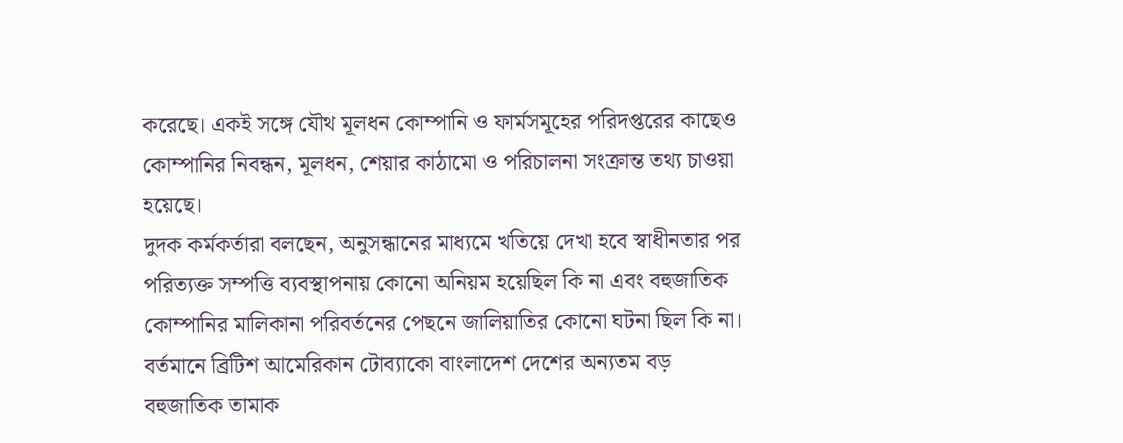করেছে। একই সঙ্গে যৌথ মূলধন কোম্পানি ও ফার্মসমূহের পরিদপ্তরের কাছেও কোম্পানির নিবন্ধন, মূলধন, শেয়ার কাঠামো ও পরিচালনা সংক্রান্ত তথ্য চাওয়া হয়েছে।
দুদক কর্মকর্তারা বলছেন, অনুসন্ধানের মাধ্যমে খতিয়ে দেখা হবে স্বাধীনতার পর পরিত্যক্ত সম্পত্তি ব্যবস্থাপনায় কোনো অনিয়ম হয়েছিল কি না এবং বহুজাতিক কোম্পানির মালিকানা পরিবর্তনের পেছনে জালিয়াতির কোনো ঘটনা ছিল কি না।
বর্তমানে ব্রিটিশ আমেরিকান টোব্যাকো বাংলাদেশ দেশের অন্যতম বড় বহুজাতিক তামাক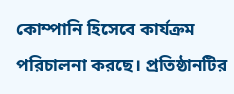কোম্পানি হিসেবে কার্যক্রম পরিচালনা করছে। প্রতিষ্ঠানটির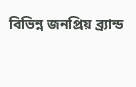বিভিন্ন জনপ্রিয় ব্র্যান্ড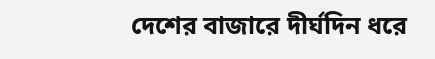দেশের বাজারে দীর্ঘদিন ধরে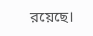রয়েছে।